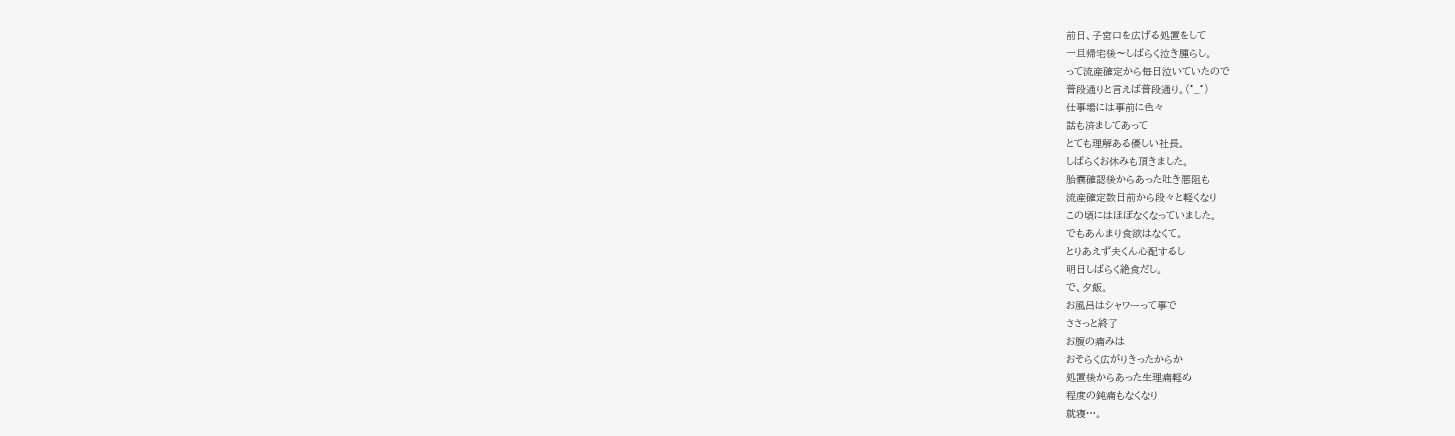前日、子宮口を広げる処置をして
一旦帰宅後〜しばらく泣き腫らし。
って流産確定から毎日泣いていたので
普段通りと言えば普段通り。(°_°)
仕事場には事前に色々
話も済ましてあって
とても理解ある優しい社長。
しばらくお休みも頂きました。
胎嚢確認後からあった吐き悪阻も
流産確定数日前から段々と軽くなり
この頃にはほぼなくなっていました。
でもあんまり食欲はなくて。
とりあえず夫くん心配するし
明日しばらく絶食だし。
で、夕飯。
お風呂はシャワーって事で
ささっと終了
お腹の痛みは
おそらく広がりきったからか
処置後からあった生理痛軽め
程度の鈍痛もなくなり
就寝…。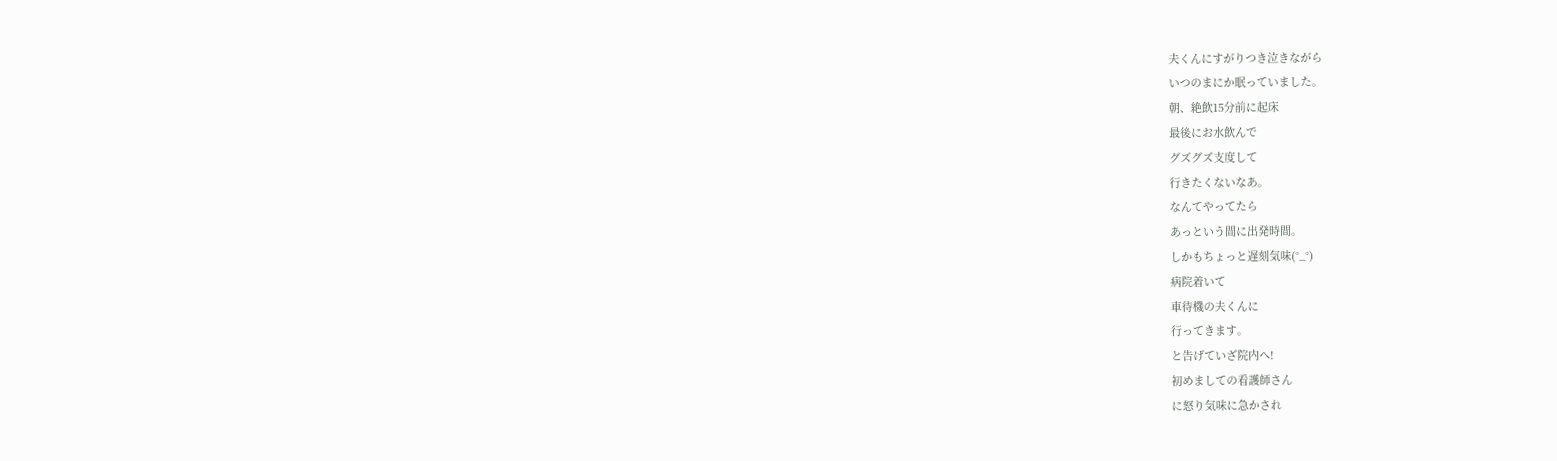夫くんにすがりつき泣きながら
いつのまにか眠っていました。
朝、絶飲15分前に起床
最後にお水飲んで
グズグズ支度して
行きたくないなあ。
なんてやってたら
あっという間に出発時間。
しかもちょっと遅刻気味(°_°)
病院着いて
車待機の夫くんに
行ってきます。
と告げていざ院内へ!
初めましての看護師さん
に怒り気味に急かされ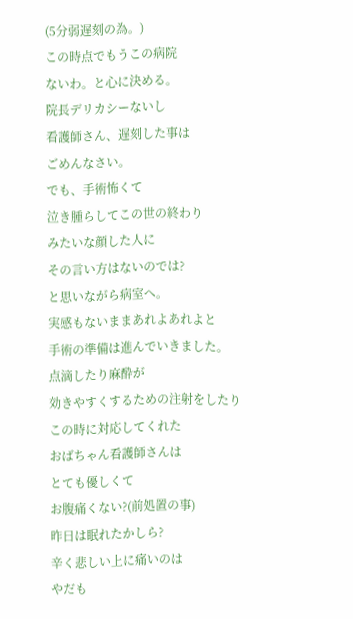(5分弱遅刻の為。)
この時点でもうこの病院
ないわ。と心に決める。
院長デリカシーないし
看護師さん、遅刻した事は
ごめんなさい。
でも、手術怖くて
泣き腫らしてこの世の終わり
みたいな顔した人に
その言い方はないのでは?
と思いながら病室へ。
実感もないままあれよあれよと
手術の準備は進んでいきました。
点滴したり麻酔が
効きやすくするための注射をしたり
この時に対応してくれた
おばちゃん看護師さんは
とても優しくて
お腹痛くない?(前処置の事)
昨日は眠れたかしら?
辛く悲しい上に痛いのは
やだも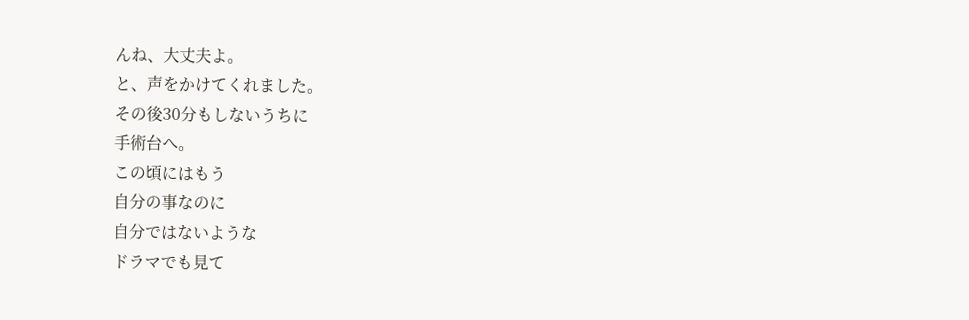んね、大丈夫よ。
と、声をかけてくれました。
その後30分もしないうちに
手術台へ。
この頃にはもう
自分の事なのに
自分ではないような
ドラマでも見て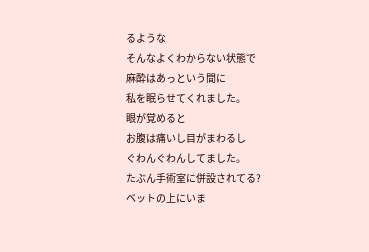るような
そんなよくわからない状態で
麻酔はあっという間に
私を眠らせてくれました。
眼が覚めると
お腹は痛いし目がまわるし
ぐわんぐわんしてました。
たぶん手術室に併設されてる?
ベットの上にいま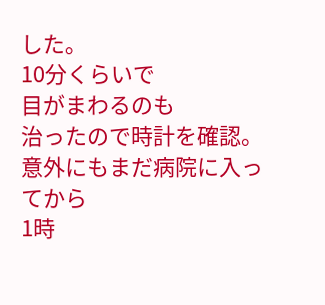した。
10分くらいで
目がまわるのも
治ったので時計を確認。
意外にもまだ病院に入ってから
1時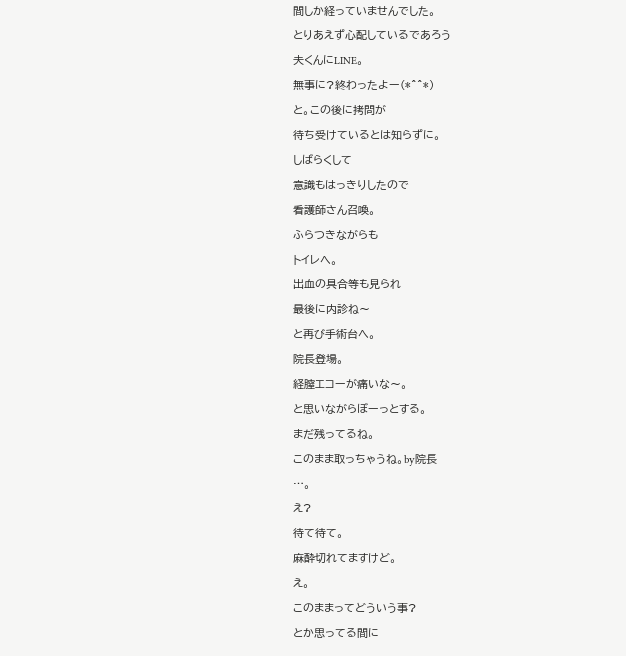間しか経っていませんでした。
とりあえず心配しているであろう
夫くんにLINE。
無事に?終わったよー(*^^*)
と。この後に拷問が
待ち受けているとは知らずに。
しばらくして
意識もはっきりしたので
看護師さん召喚。
ふらつきながらも
トイレへ。
出血の具合等も見られ
最後に内診ね〜
と再び手術台へ。
院長登場。
経膣エコーが痛いな〜。
と思いながらぼーっとする。
まだ残ってるね。
このまま取っちゃうね。by院長
…。
え?
待て待て。
麻酔切れてますけど。
え。
このままってどういう事?
とか思ってる間に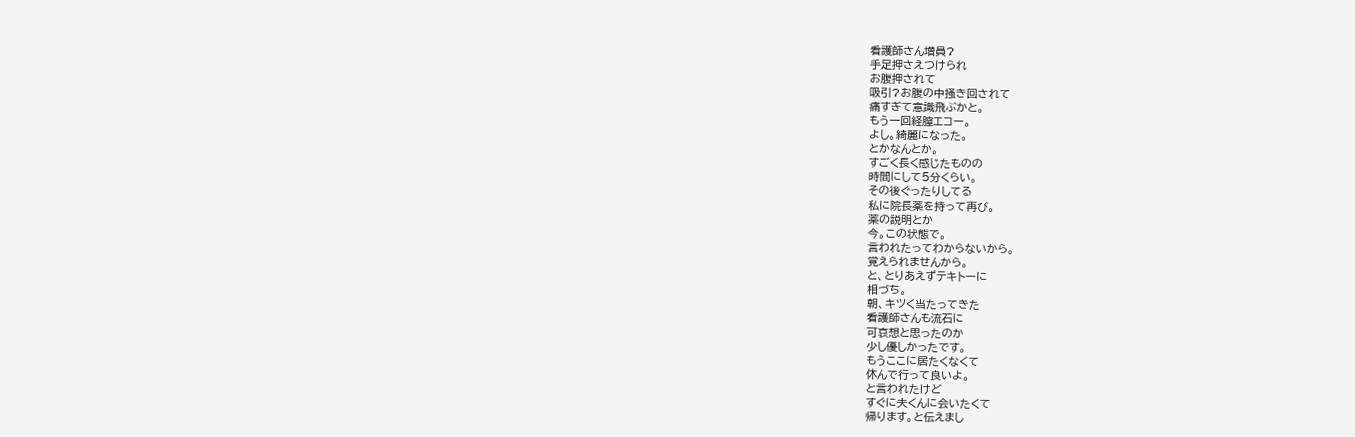看護師さん増員?
手足押さえつけられ
お腹押されて
吸引?お腹の中掻き回されて
痛すぎて意識飛ぶかと。
もう一回経膣エコー。
よし。綺麗になった。
とかなんとか。
すごく長く感じたものの
時間にして5分くらい。
その後ぐったりしてる
私に院長薬を持って再び。
薬の説明とか
今。この状態で。
言われたってわからないから。
覚えられませんから。
と、とりあえずテキトーに
相づち。
朝、キツく当たってきた
看護師さんも流石に
可哀想と思ったのか
少し優しかったです。
もうここに居たくなくて
休んで行って良いよ。
と言われたけど
すぐに夫くんに会いたくて
帰ります。と伝えまし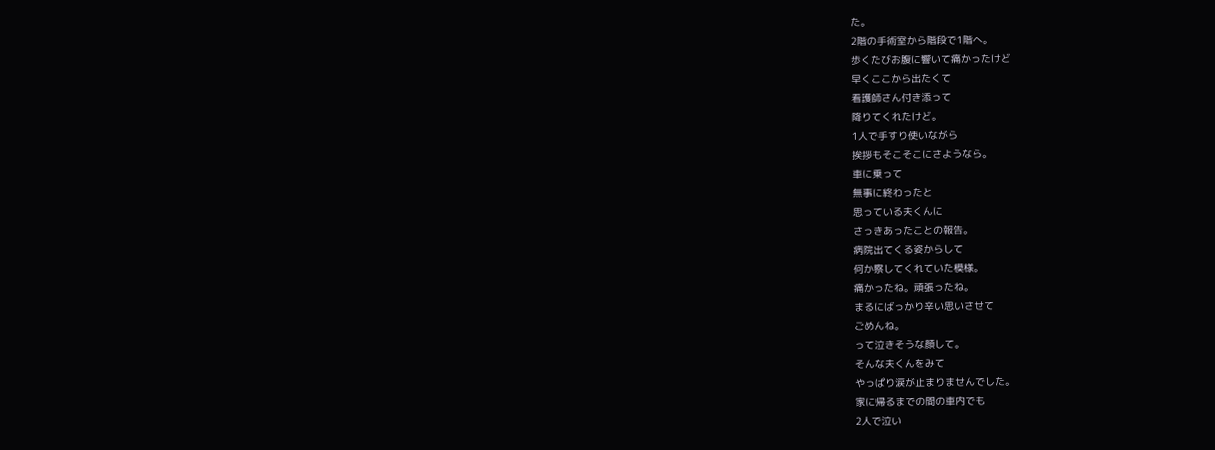た。
2階の手術室から階段で1階へ。
歩くたびお腹に響いて痛かったけど
早くここから出たくて
看護師さん付き添って
降りてくれたけど。
1人で手すり使いながら
挨拶もそこそこにさようなら。
車に乗って
無事に終わったと
思っている夫くんに
さっきあったことの報告。
病院出てくる姿からして
何か察してくれていた模様。
痛かったね。頑張ったね。
まるにばっかり辛い思いさせて
ごめんね。
って泣きそうな顔して。
そんな夫くんをみて
やっぱり涙が止まりませんでした。
家に帰るまでの間の車内でも
2人で泣い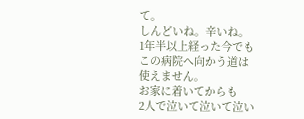て。
しんどいね。辛いね。
1年半以上経った今でも
この病院へ向かう道は
使えません。
お家に着いてからも
2人で泣いて泣いて泣い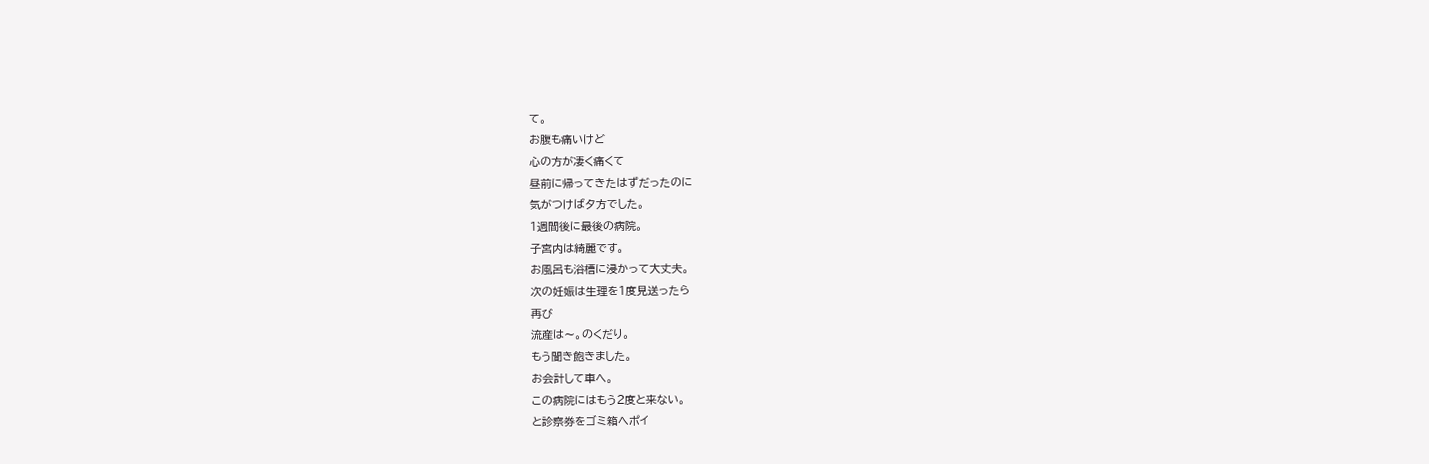て。
お腹も痛いけど
心の方が凄く痛くて
昼前に帰ってきたはずだったのに
気がつけば夕方でした。
1週間後に最後の病院。
子宮内は綺麗です。
お風呂も浴槽に浸かって大丈夫。
次の妊娠は生理を1度見送ったら
再び
流産は〜。のくだり。
もう聞き飽きました。
お会計して車へ。
この病院にはもう2度と来ない。
と診察券をゴミ箱へポイ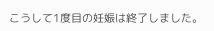こうして1度目の妊娠は終了しました。